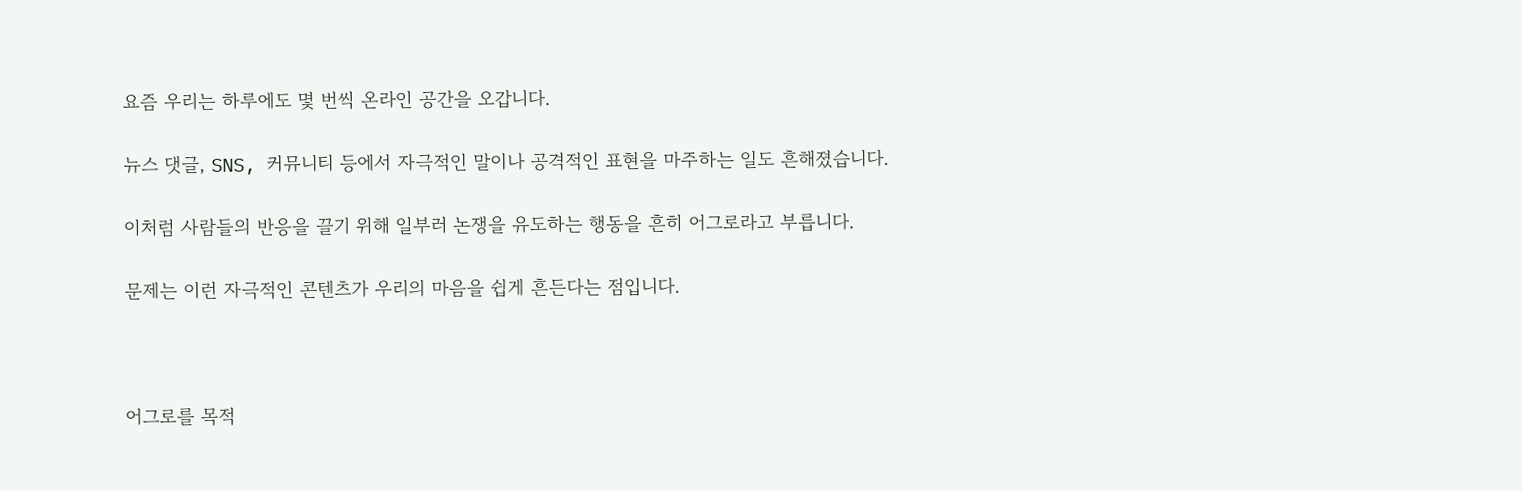요즘 우리는 하루에도 몇 번씩 온라인 공간을 오갑니다.

뉴스 댓글, SNS, 커뮤니티 등에서 자극적인 말이나 공격적인 표현을 마주하는 일도 흔해졌습니다.

이처럼 사람들의 반응을 끌기 위해 일부러 논쟁을 유도하는 행동을 흔히 어그로라고 부릅니다.

문제는 이런 자극적인 콘텐츠가 우리의 마음을 쉽게 흔든다는 점입니다.



어그로를 목적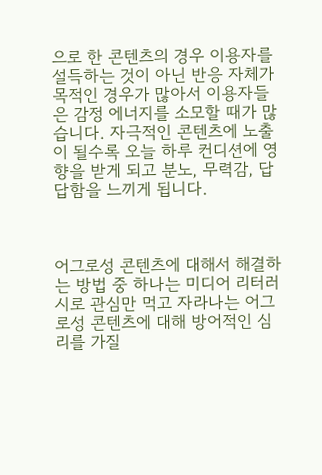으로 한 콘텐츠의 경우 이용자를 설득하는 것이 아닌 반응 자체가 목적인 경우가 많아서 이용자들은 감정 에너지를 소모할 때가 많습니다. 자극적인 콘텐츠에 노출이 될수록 오늘 하루 컨디션에 영향을 받게 되고 분노, 무력감, 답답함을 느끼게 됩니다.



어그로성 콘텐츠에 대해서 해결하는 방법 중 하나는 미디어 리터러시로 관심만 먹고 자라나는 어그로성 콘텐츠에 대해 방어적인 심리를 가질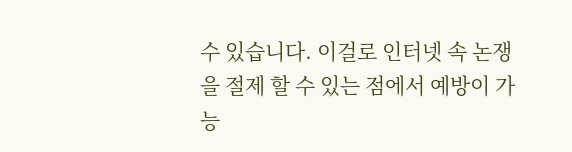수 있습니다. 이걸로 인터넷 속 논쟁을 절제 할 수 있는 점에서 예방이 가능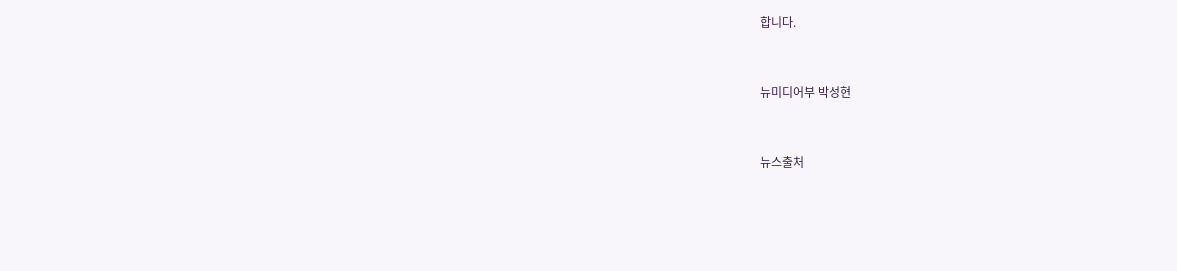합니다.



뉴미디어부 박성현



뉴스출처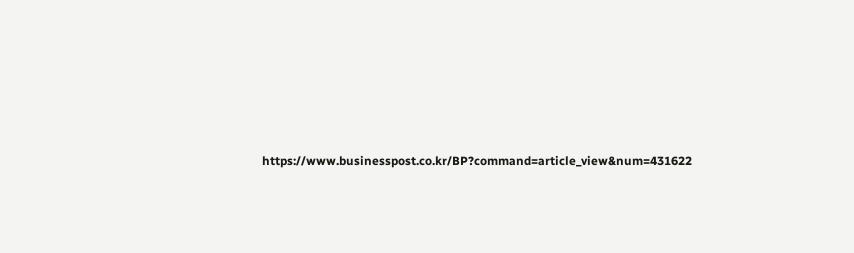https://www.businesspost.co.kr/BP?command=article_view&num=431622